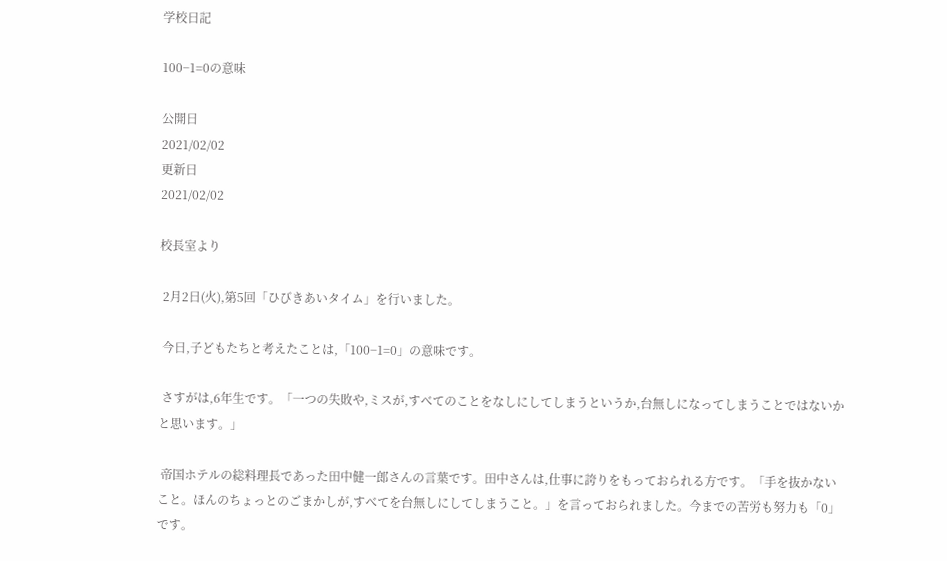学校日記

100−1=0の意味

公開日
2021/02/02
更新日
2021/02/02

校長室より

 2月2日(火),第5回「ひびきあいタイム」を行いました。

 今日,子どもたちと考えたことは,「100−1=0」の意味です。

 さすがは,6年生です。「一つの失敗や,ミスが,すべてのことをなしにしてしまうというか,台無しになってしまうことではないかと思います。」

 帝国ホテルの総料理長であった田中健一郎さんの言葉です。田中さんは,仕事に誇りをもっておられる方です。「手を抜かないこと。ほんのちょっとのごまかしが,すべてを台無しにしてしまうこと。」を言っておられました。今までの苦労も努力も「0」です。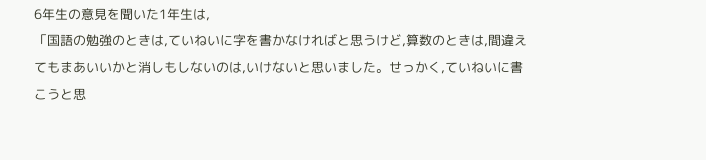6年生の意見を聞いた1年生は,
「国語の勉強のときは,ていねいに字を書かなければと思うけど,算数のときは,間違えてもまあいいかと消しもしないのは,いけないと思いました。せっかく,ていねいに書こうと思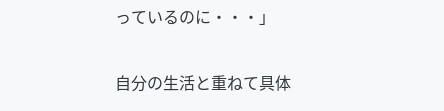っているのに・・・」

自分の生活と重ねて具体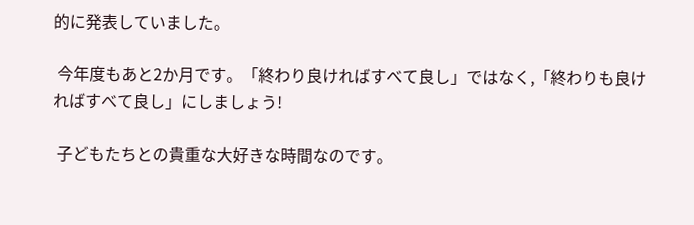的に発表していました。

 今年度もあと2か月です。「終わり良ければすべて良し」ではなく,「終わりも良ければすべて良し」にしましょう!

 子どもたちとの貴重な大好きな時間なのです。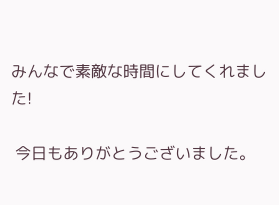みんなで素敵な時間にしてくれました!

 今日もありがとうございました。